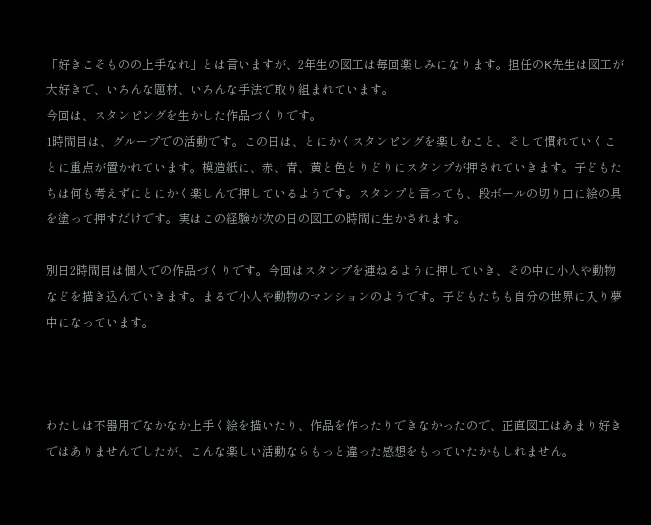「好きこそものの上手なれ」とは言いますが、2年生の図工は毎回楽しみになります。担任のK先生は図工が大好きで、いろんな題材、いろんな手法で取り組まれています。
今回は、スタンピングを生かした作品づくりです。
1時間目は、グループでの活動です。この日は、とにかくスタンピングを楽しむこと、そして慣れていくことに重点が置かれています。模造紙に、赤、青、黄と色とりどりにスタンプが押されていきます。子どもたちは何も考えずにとにかく楽しんで押しているようです。スタンプと言っても、段ボールの切り口に絵の具を塗って押すだけです。実はこの経験が次の日の図工の時間に生かされます。

別日2時間目は個人での作品づくりです。今回はスタンプを連ねるように押していき、その中に小人や動物などを描き込んでいきます。まるで小人や動物のマンションのようです。子どもたちも自分の世界に入り夢中になっています。



わたしは不器用でなかなか上手く絵を描いたり、作品を作ったりできなかったので、正直図工はあまり好きではありませんでしたが、こんな楽しい活動ならもっと違った感想をもっていたかもしれません。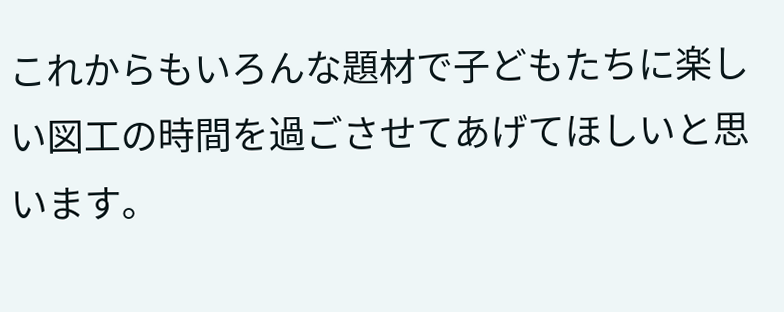これからもいろんな題材で子どもたちに楽しい図工の時間を過ごさせてあげてほしいと思います。